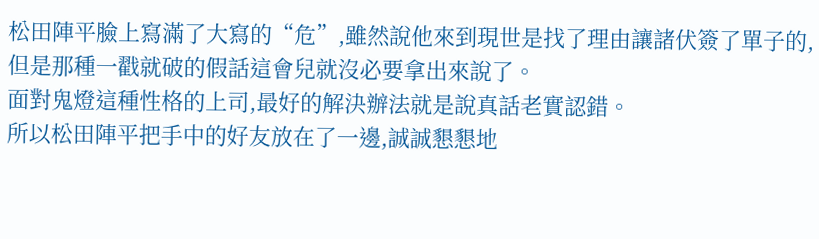松田陣平臉上寫滿了大寫的“危”,雖然說他來到現世是找了理由讓諸伏簽了單子的,但是那種一戳就破的假話這會兒就沒必要拿出來說了。
面對鬼燈這種性格的上司,最好的解決辦法就是說真話老實認錯。
所以松田陣平把手中的好友放在了一邊,誠誠懇懇地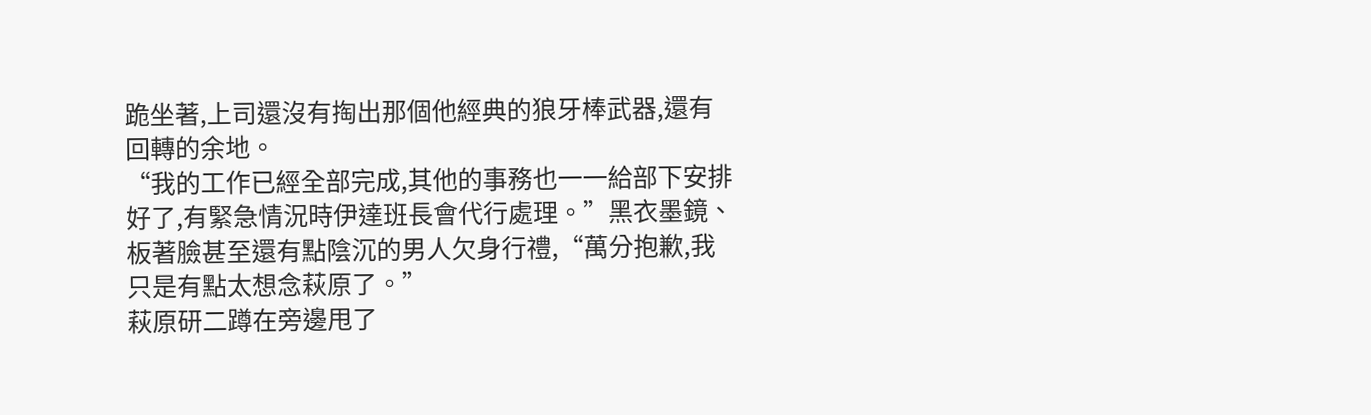跪坐著,上司還沒有掏出那個他經典的狼牙棒武器,還有回轉的余地。
“我的工作已經全部完成,其他的事務也一一給部下安排好了,有緊急情況時伊達班長會代行處理。”黑衣墨鏡、板著臉甚至還有點陰沉的男人欠身行禮,“萬分抱歉,我只是有點太想念萩原了。”
萩原研二蹲在旁邊甩了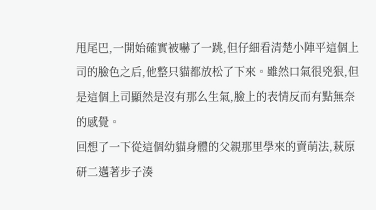甩尾巴,一開始確實被嚇了一跳,但仔細看清楚小陣平這個上司的臉色之后,他整只貓都放松了下來。雖然口氣很兇狠,但是這個上司顯然是沒有那么生氣,臉上的表情反而有點無奈的感覺。
回想了一下從這個幼貓身體的父親那里學來的賣萌法,萩原研二邁著步子湊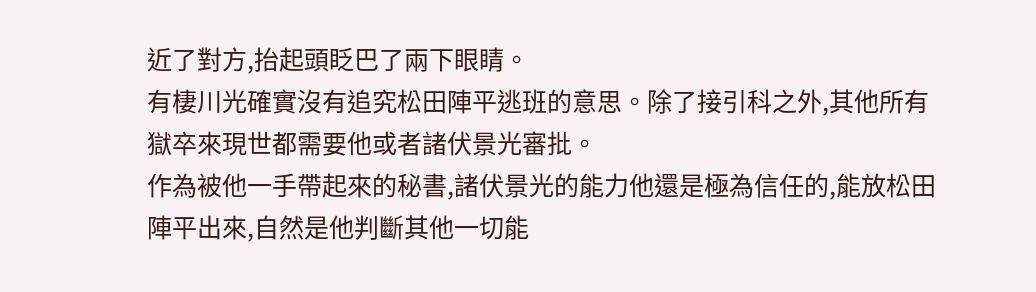近了對方,抬起頭眨巴了兩下眼睛。
有棲川光確實沒有追究松田陣平逃班的意思。除了接引科之外,其他所有獄卒來現世都需要他或者諸伏景光審批。
作為被他一手帶起來的秘書,諸伏景光的能力他還是極為信任的,能放松田陣平出來,自然是他判斷其他一切能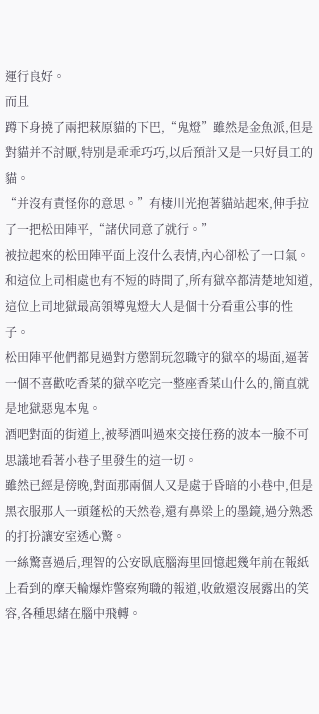運行良好。
而且
蹲下身撓了兩把萩原貓的下巴,“鬼燈”雖然是金魚派,但是對貓并不討厭,特別是乖乖巧巧,以后預計又是一只好員工的貓。
“并沒有責怪你的意思。”有棲川光抱著貓站起來,伸手拉了一把松田陣平,“諸伏同意了就行。”
被拉起來的松田陣平面上沒什么表情,內心卻松了一口氣。和這位上司相處也有不短的時間了,所有獄卒都清楚地知道,這位上司地獄最高領導鬼燈大人是個十分看重公事的性子。
松田陣平他們都見過對方懲罰玩忽職守的獄卒的場面,逼著一個不喜歡吃香菜的獄卒吃完一整座香菜山什么的,簡直就是地獄惡鬼本鬼。
酒吧對面的街道上,被琴酒叫過來交接任務的波本一臉不可思議地看著小巷子里發生的這一切。
雖然已經是傍晚,對面那兩個人又是處于昏暗的小巷中,但是黑衣服那人一頭蓬松的天然卷,還有鼻梁上的墨鏡,過分熟悉的打扮讓安室透心驚。
一絲驚喜過后,理智的公安臥底腦海里回憶起幾年前在報紙上看到的摩天輪爆炸警察殉職的報道,收斂還沒展露出的笑容,各種思緒在腦中飛轉。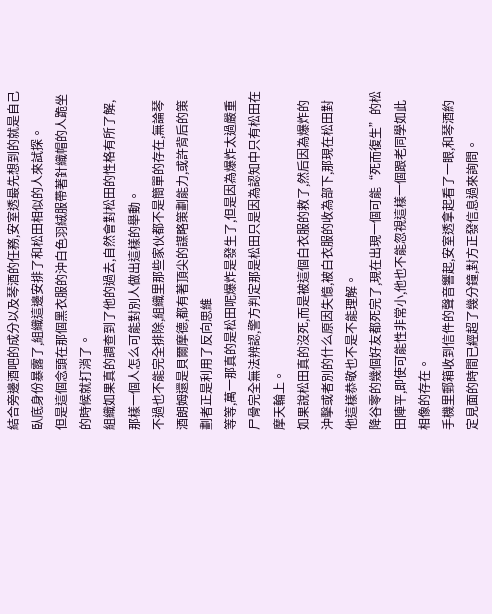結合旁邊酒吧的成分以及琴酒的任務,安室透最先想到的就是自己臥底身份暴露了,組織這邊安排了和松田相似的人來試探。
但是這個念頭在那個黑衣服的沖白色羽絨服帶著針織帽的人跪坐的時候就打消了。
組織如果真的調查到了他的過去,自然會對松田的性格有所了解,那樣一個人怎么可能對別人做出這樣的舉動。
不過也不能完全排除,組織里那些家伙都不是簡單的存在,無論琴酒朗姆還是貝爾摩德,都有著頂尖的謀略策劃能力,或許背后的策劃者正是利用了反向思維
等等,萬一那真的是松田呢爆炸是發生了,但是因為爆炸太過嚴重尸骨完全無法辨認,警方判定那是松田只是因為認知中只有松田在摩天輪上。
如果說松田真的沒死,而是被這個白衣服的救了,然后因為爆炸的沖擊或者別的什么原因失憶,被白衣服的收為部下,那現在松田對他這樣恭敬也不是不能理解。
降谷零的幾個好友都死完了,現在出現一個可能“死而復生”的松田陣平,即使可能性非常小,他也不能忽視這樣一個跟老同學如此相像的存在。
手機里郵箱收到信件的聲音響起,安室透拿起看了一眼,和琴酒約定見面的時間已經超了幾分鐘,對方正發信息過來詢問。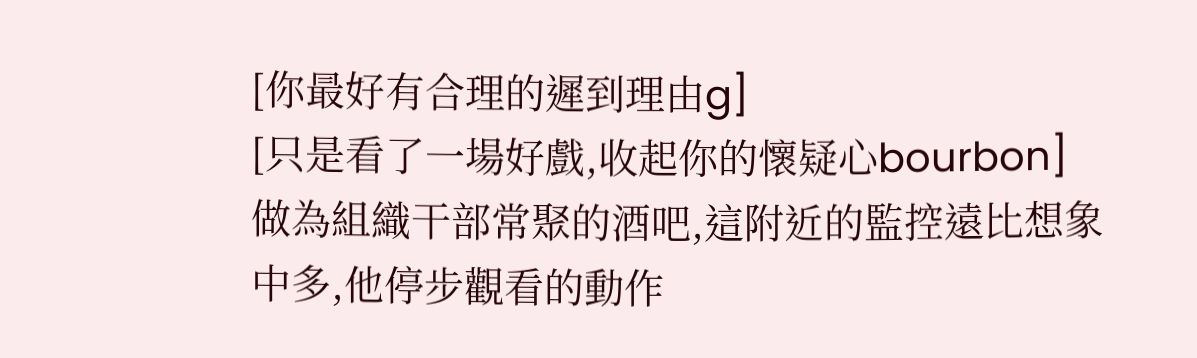[你最好有合理的遲到理由g]
[只是看了一場好戲,收起你的懷疑心bourbon]
做為組織干部常聚的酒吧,這附近的監控遠比想象中多,他停步觀看的動作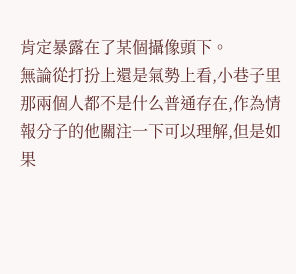肯定暴露在了某個攝像頭下。
無論從打扮上還是氣勢上看,小巷子里那兩個人都不是什么普通存在,作為情報分子的他關注一下可以理解,但是如果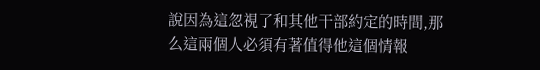說因為這忽視了和其他干部約定的時間,那么這兩個人必須有著值得他這個情報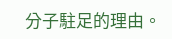分子駐足的理由。